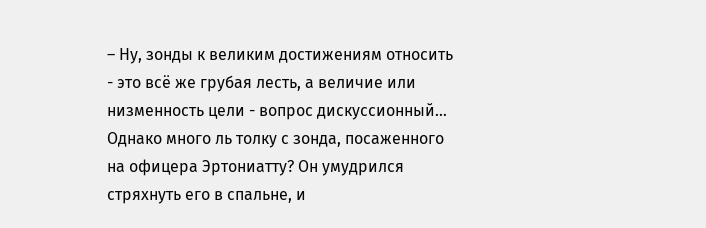– Ну, зонды к великим достижениям относить - это всё же грубая лесть, а величие или низменность цели - вопрос дискуссионный… Однако много ль толку с зонда, посаженного на офицера Эртониатту? Он умудрился стряхнуть его в спальне, и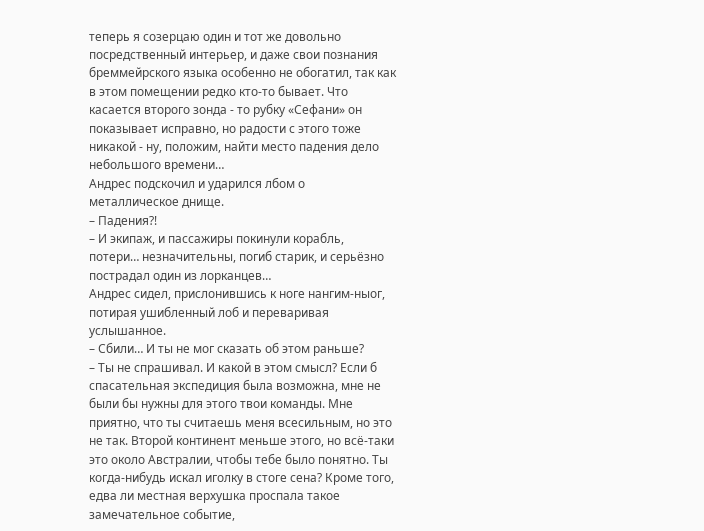теперь я созерцаю один и тот же довольно посредственный интерьер, и даже свои познания бреммейрского языка особенно не обогатил, так как в этом помещении редко кто-то бывает. Что касается второго зонда - то рубку «Сефани» он показывает исправно, но радости с этого тоже никакой - ну, положим, найти место падения дело небольшого времени…
Андрес подскочил и ударился лбом о металлическое днище.
– Падения?!
– И экипаж, и пассажиры покинули корабль, потери… незначительны, погиб старик, и серьёзно пострадал один из лорканцев…
Андрес сидел, прислонившись к ноге нангим-ныог, потирая ушибленный лоб и переваривая услышанное.
– Сбили… И ты не мог сказать об этом раньше?
– Ты не спрашивал. И какой в этом смысл? Если б спасательная экспедиция была возможна, мне не были бы нужны для этого твои команды. Мне приятно, что ты считаешь меня всесильным, но это не так. Второй континент меньше этого, но всё-таки это около Австралии, чтобы тебе было понятно. Ты когда-нибудь искал иголку в стоге сена? Кроме того, едва ли местная верхушка проспала такое замечательное событие,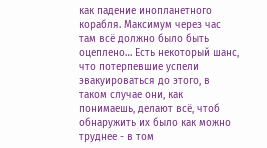как падение инопланетного корабля. Максимум через час там всё должно было быть оцеплено… Есть некоторый шанс, что потерпевшие успели эвакуироваться до этого, в таком случае они, как понимаешь, делают всё, чтоб обнаружить их было как можно труднее - в том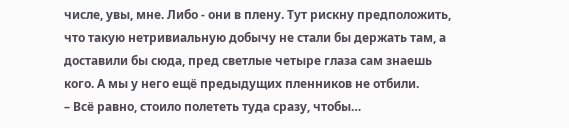числе, увы, мне. Либо - они в плену. Тут рискну предположить, что такую нетривиальную добычу не стали бы держать там, а доставили бы сюда, пред светлые четыре глаза сам знаешь кого. А мы у него ещё предыдущих пленников не отбили.
– Всё равно, стоило полететь туда сразу, чтобы…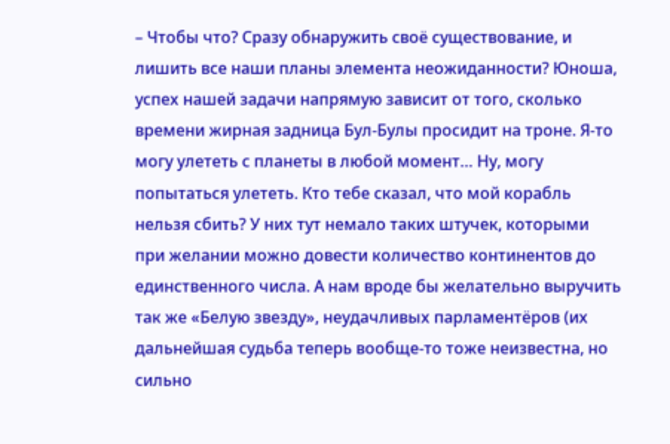– Чтобы что? Сразу обнаружить своё существование, и лишить все наши планы элемента неожиданности? Юноша, успех нашей задачи напрямую зависит от того, сколько времени жирная задница Бул-Булы просидит на троне. Я-то могу улететь с планеты в любой момент… Ну, могу попытаться улететь. Кто тебе сказал, что мой корабль нельзя сбить? У них тут немало таких штучек, которыми при желании можно довести количество континентов до единственного числа. А нам вроде бы желательно выручить так же «Белую звезду», неудачливых парламентёров (их дальнейшая судьба теперь вообще-то тоже неизвестна, но сильно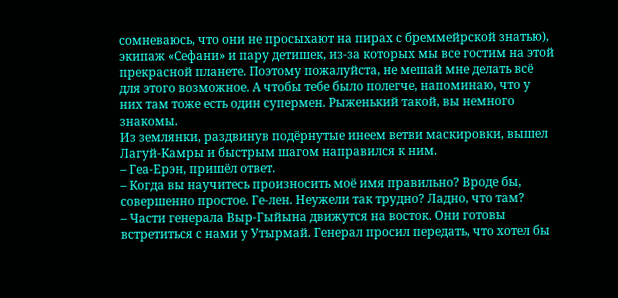сомневаюсь, что они не просыхают на пирах с бреммейрской знатью), экипаж «Сефани» и пару детишек, из-за которых мы все гостим на этой прекрасной планете. Поэтому пожалуйста, не мешай мне делать всё для этого возможное. А чтобы тебе было полегче, напоминаю, что у них там тоже есть один супермен. Рыженький такой, вы немного знакомы.
Из землянки, раздвинув подёрнутые инеем ветви маскировки, вышел Лагуй-Камры и быстрым шагом направился к ним.
– Геа-Ерэн, пришёл ответ.
– Когда вы научитесь произносить моё имя правильно? Вроде бы, совершенно простое. Ге-лен. Неужели так трудно? Ладно, что там?
– Части генерала Выр-Гыйына движутся на восток. Они готовы встретиться с нами у Утырмай. Генерал просил передать, что хотел бы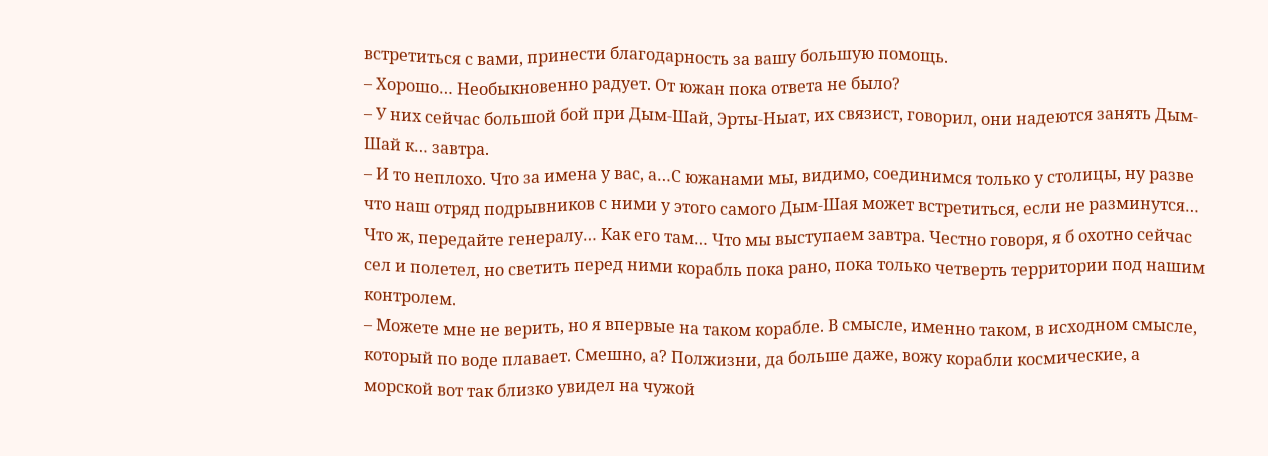встретиться с вами, принести благодарность за вашу большую помощь.
– Хорошо… Необыкновенно радует. От южан пока ответа не было?
– У них сейчас большой бой при Дым-Шай, Эрты-Ныат, их связист, говорил, они надеются занять Дым-Шай к… завтра.
– И то неплохо. Что за имена у вас, а…С южанами мы, видимо, соединимся только у столицы, ну разве что наш отряд подрывников с ними у этого самого Дым-Шая может встретиться, если не разминутся… Что ж, передайте генералу… Как его там… Что мы выступаем завтра. Честно говоря, я б охотно сейчас сел и полетел, но светить перед ними корабль пока рано, пока только четверть территории под нашим контролем.
– Можете мне не верить, но я впервые на таком корабле. В смысле, именно таком, в исходном смысле, который по воде плавает. Смешно, а? Полжизни, да больше даже, вожу корабли космические, а морской вот так близко увидел на чужой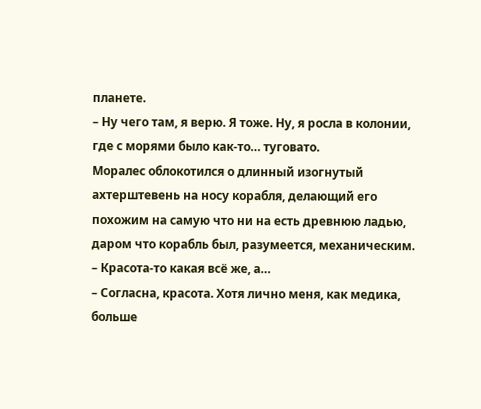планете.
– Ну чего там, я верю. Я тоже. Ну, я росла в колонии, где с морями было как-то… туговато.
Моралес облокотился о длинный изогнутый ахтерштевень на носу корабля, делающий его похожим на самую что ни на есть древнюю ладью, даром что корабль был, разумеется, механическим.
– Красота-то какая всё же, а…
– Согласна, красота. Хотя лично меня, как медика, больше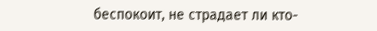беспокоит, не страдает ли кто-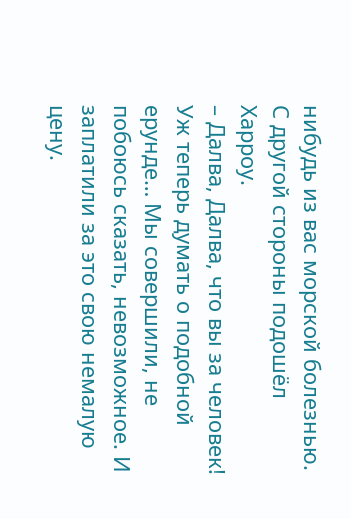нибудь из вас морской болезнью.
С другой стороны подошёл Харроу.
– Далва, Далва, что вы за человек! Уж теперь думать о подобной ерунде… Мы совершили, не побоюсь сказать, невозможное. И заплатили за это свою немалую цену.